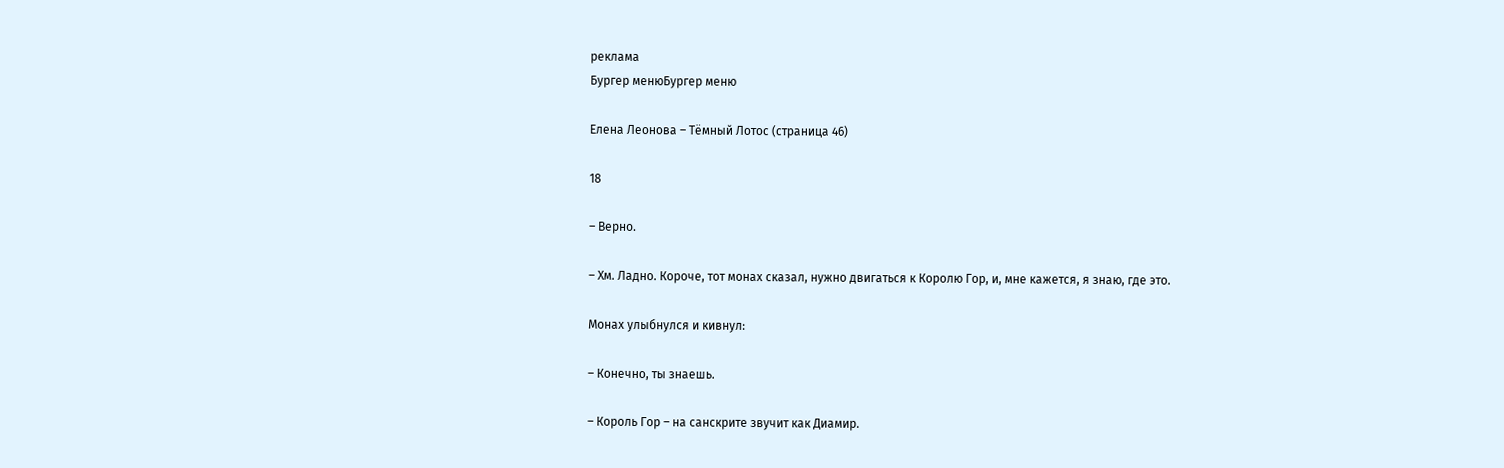реклама
Бургер менюБургер меню

Елена Леонова – Тёмный Лотос (страница 46)

18

– Верно.

– Хм. Ладно. Короче, тот монах сказал, нужно двигаться к Королю Гор, и, мне кажется, я знаю, где это.

Монах улыбнулся и кивнул:

– Конечно, ты знаешь.

– Король Гор – на санскрите звучит как Диамир.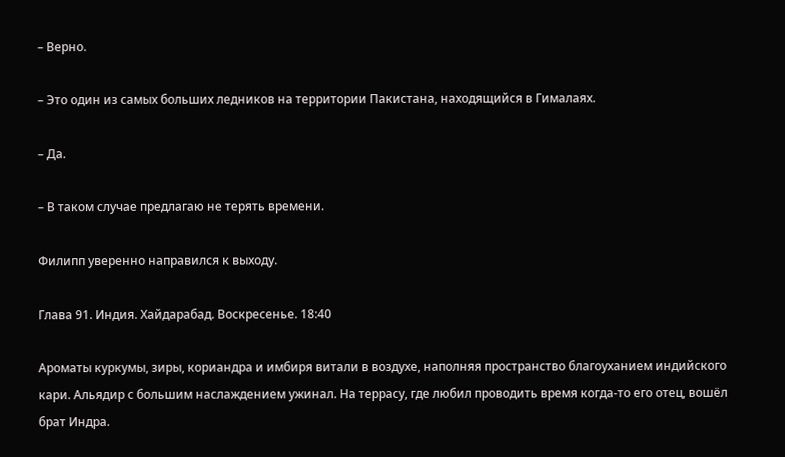– Верно.

– Это один из самых больших ледников на территории Пакистана, находящийся в Гималаях.

– Да.

– В таком случае предлагаю не терять времени.

Филипп уверенно направился к выходу.

Глава 91. Индия. Хайдарабад. Воскресенье. 18:40

Ароматы куркумы, зиры, кориандра и имбиря витали в воздухе, наполняя пространство благоуханием индийского кари. Альядир с большим наслаждением ужинал. На террасу, где любил проводить время когда-то его отец, вошёл брат Индра.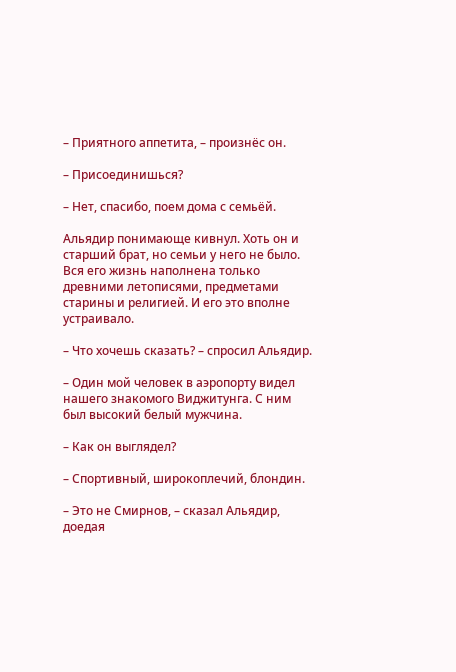– Приятного аппетита, – произнёс он.

– Присоединишься?

– Нет, спасибо, поем дома с семьёй.

Альядир понимающе кивнул. Хоть он и старший брат, но семьи у него не было. Вся его жизнь наполнена только древними летописями, предметами старины и религией. И его это вполне устраивало.

– Что хочешь сказать? – спросил Альядир.

– Один мой человек в аэропорту видел нашего знакомого Виджитунга. С ним был высокий белый мужчина.

– Как он выглядел?

– Спортивный, широкоплечий, блондин.

– Это не Смирнов, – сказал Альядир, доедая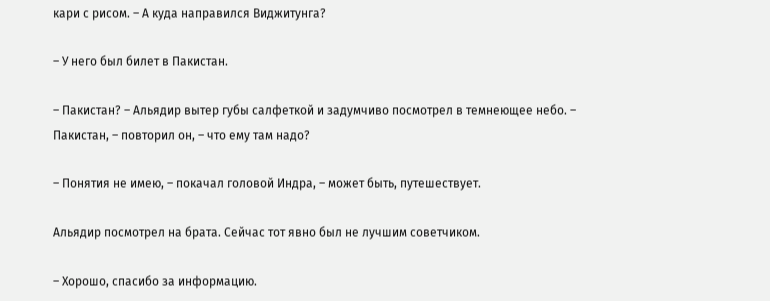кари с рисом. – А куда направился Виджитунга?

– У него был билет в Пакистан.

– Пакистан? – Альядир вытер губы салфеткой и задумчиво посмотрел в темнеющее небо. – Пакистан, – повторил он, – что ему там надо?

– Понятия не имею, – покачал головой Индра, – может быть, путешествует.

Альядир посмотрел на брата. Сейчас тот явно был не лучшим советчиком.

– Хорошо, спасибо за информацию.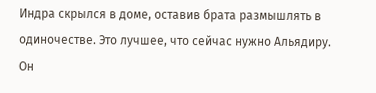Индра скрылся в доме, оставив брата размышлять в одиночестве. Это лучшее, что сейчас нужно Альядиру. Он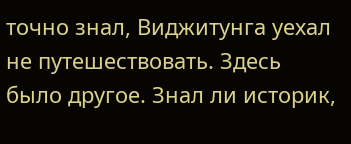точно знал, Виджитунга уехал не путешествовать. Здесь было другое. Знал ли историк,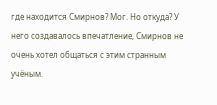где находится Смирнов? Мог. Но откуда? У него создавалось впечатление, Смирнов не очень хотел общаться с этим странным учёным.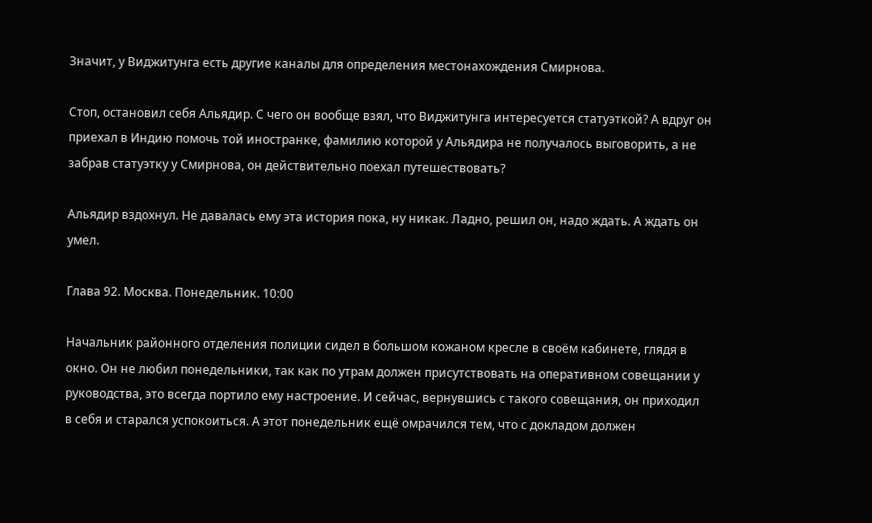Значит, у Виджитунга есть другие каналы для определения местонахождения Смирнова.

Стоп, остановил себя Альядир. С чего он вообще взял, что Виджитунга интересуется статуэткой? А вдруг он приехал в Индию помочь той иностранке, фамилию которой у Альядира не получалось выговорить, а не забрав статуэтку у Смирнова, он действительно поехал путешествовать?

Альядир вздохнул. Не давалась ему эта история пока, ну никак. Ладно, решил он, надо ждать. А ждать он умел.

Глава 92. Москва. Понедельник. 10:00

Начальник районного отделения полиции сидел в большом кожаном кресле в своём кабинете, глядя в окно. Он не любил понедельники, так как по утрам должен присутствовать на оперативном совещании у руководства, это всегда портило ему настроение. И сейчас, вернувшись с такого совещания, он приходил в себя и старался успокоиться. А этот понедельник ещё омрачился тем, что с докладом должен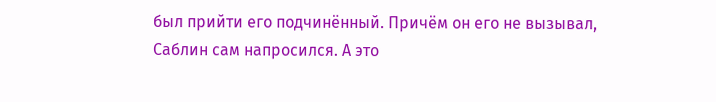был прийти его подчинённый. Причём он его не вызывал, Саблин сам напросился. А это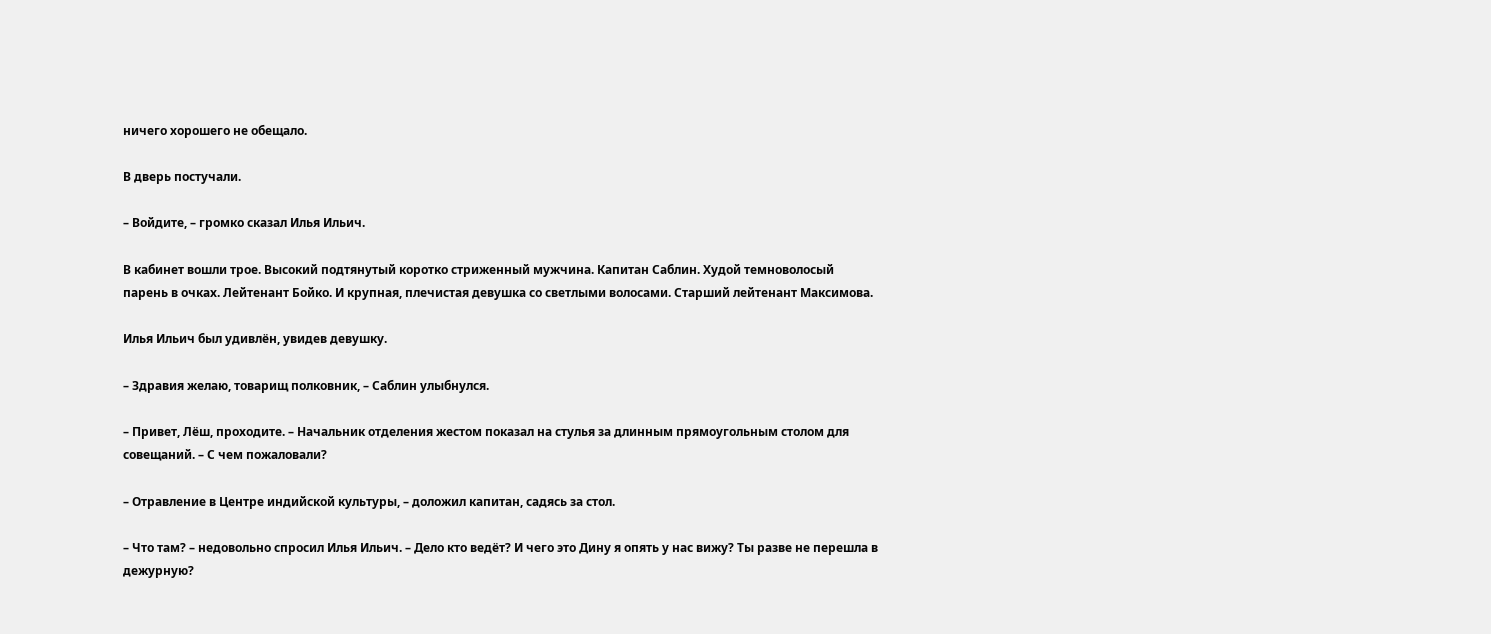ничего хорошего не обещало.

В дверь постучали.

– Войдите, – громко сказал Илья Ильич.

В кабинет вошли трое. Высокий подтянутый коротко стриженный мужчина. Капитан Саблин. Худой темноволосый парень в очках. Лейтенант Бойко. И крупная, плечистая девушка со светлыми волосами. Старший лейтенант Максимова.

Илья Ильич был удивлён, увидев девушку.

– Здравия желаю, товарищ полковник, – Саблин улыбнулся.

– Привет, Лёш, проходите. – Начальник отделения жестом показал на стулья за длинным прямоугольным столом для совещаний. – С чем пожаловали?

– Отравление в Центре индийской культуры, – доложил капитан, садясь за стол.

– Что там? – недовольно спросил Илья Ильич. – Дело кто ведёт? И чего это Дину я опять у нас вижу? Ты разве не перешла в дежурную?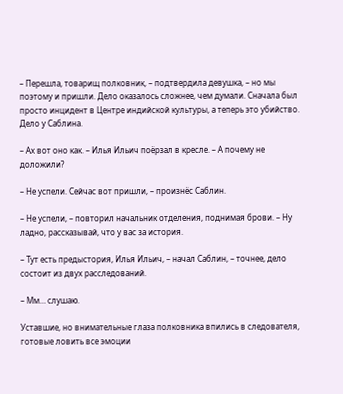– Перешла, товарищ полковник, – подтвердила девушка, – но мы поэтому и пришли. Дело оказалось сложнее, чем думали. Сначала был просто инцидент в Центре индийской культуры, а теперь это убийство. Дело у Саблина.

– Ах вот оно как. – Илья Ильич поёрзал в кресле. – А почему не доложили?

– Не успели. Сейчас вот пришли, – произнёс Саблин.

– Не успели, – повторил начальник отделения, поднимая брови. – Ну ладно, рассказывай, что у вас за история.

– Тут есть предыстория, Илья Ильич, – начал Саблин, – точнее, дело состоит из двух расследований.

– Мм… слушаю.

Уставшие, но внимательные глаза полковника впились в следователя, готовые ловить все эмоции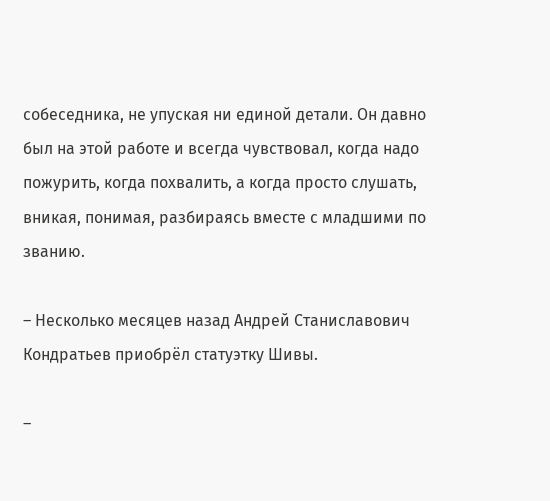собеседника, не упуская ни единой детали. Он давно был на этой работе и всегда чувствовал, когда надо пожурить, когда похвалить, а когда просто слушать, вникая, понимая, разбираясь вместе с младшими по званию.

– Несколько месяцев назад Андрей Станиславович Кондратьев приобрёл статуэтку Шивы.

–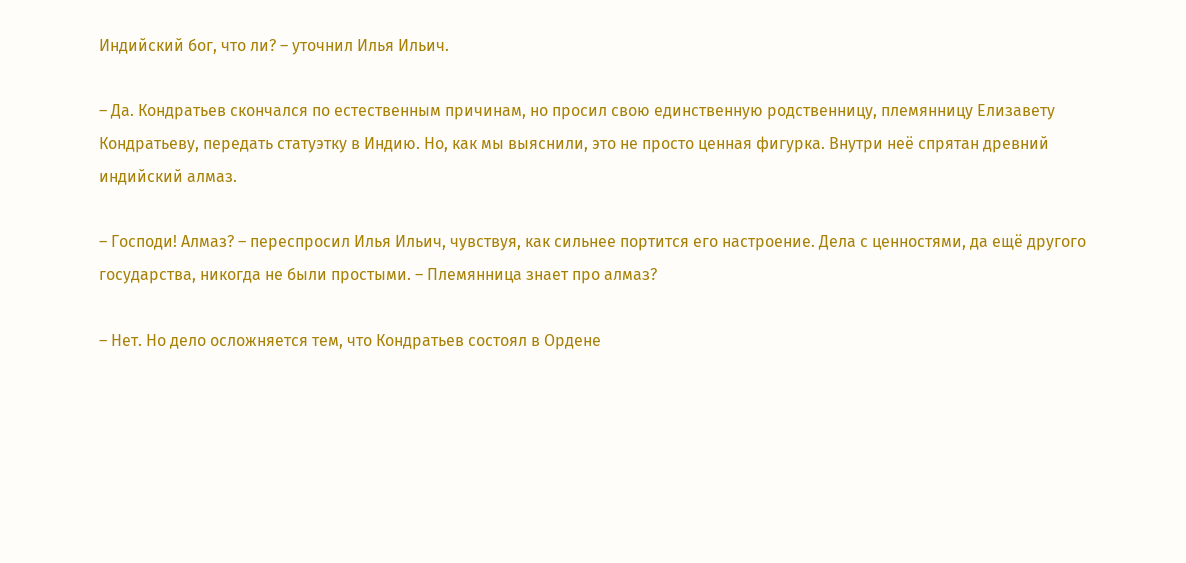Индийский бог, что ли? – уточнил Илья Ильич.

– Да. Кондратьев скончался по естественным причинам, но просил свою единственную родственницу, племянницу Елизавету Кондратьеву, передать статуэтку в Индию. Но, как мы выяснили, это не просто ценная фигурка. Внутри неё спрятан древний индийский алмаз.

– Господи! Алмаз? – переспросил Илья Ильич, чувствуя, как сильнее портится его настроение. Дела с ценностями, да ещё другого государства, никогда не были простыми. – Племянница знает про алмаз?

– Нет. Но дело осложняется тем, что Кондратьев состоял в Ордене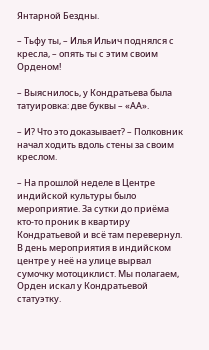Янтарной Бездны.

– Тьфу ты, – Илья Ильич поднялся с кресла, – опять ты с этим своим Орденом!

– Выяснилось, у Кондратьева была татуировка: две буквы – «АА».

– И? Что это доказывает? – Полковник начал ходить вдоль стены за своим креслом.

– На прошлой неделе в Центре индийской культуры было мероприятие. За сутки до приёма кто-то проник в квартиру Кондратьевой и всё там перевернул. В день мероприятия в индийском центре у неё на улице вырвал сумочку мотоциклист. Мы полагаем, Орден искал у Кондратьевой статуэтку.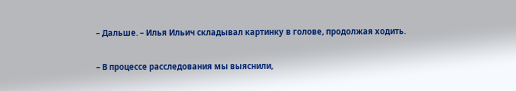– Дальше. – Илья Ильич складывал картинку в голове, продолжая ходить.

– В процессе расследования мы выяснили,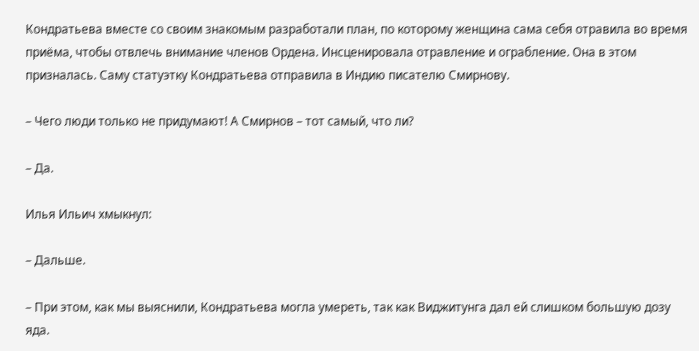Кондратьева вместе со своим знакомым разработали план, по которому женщина сама себя отравила во время приёма, чтобы отвлечь внимание членов Ордена. Инсценировала отравление и ограбление. Она в этом призналась. Саму статуэтку Кондратьева отправила в Индию писателю Смирнову.

– Чего люди только не придумают! А Смирнов – тот самый, что ли?

– Да.

Илья Ильич хмыкнул:

– Дальше.

– При этом, как мы выяснили, Кондратьева могла умереть, так как Виджитунга дал ей слишком большую дозу яда.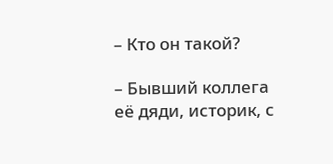– Кто он такой?

– Бывший коллега её дяди, историк, с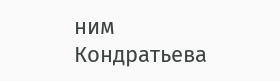ним Кондратьева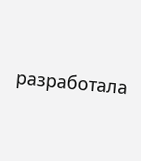разработала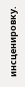инсценировку.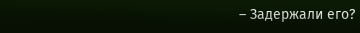– Задержали его?